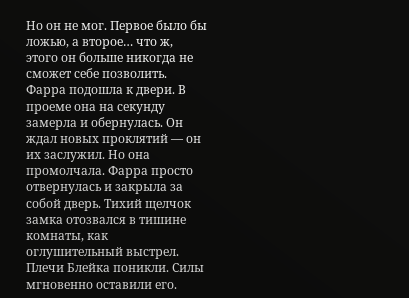Но он не мог. Первое было бы ложью, а второе… что ж, этого он больше никогда не сможет себе позволить.
Фарра подошла к двери. В проеме она на секунду замерла и обернулась. Он ждал новых проклятий — он их заслужил. Но она промолчала. Фарра просто отвернулась и закрыла за собой дверь. Тихий щелчок замка отозвался в тишине комнаты, как оглушительный выстрел.
Плечи Блейка поникли. Силы мгновенно оставили его.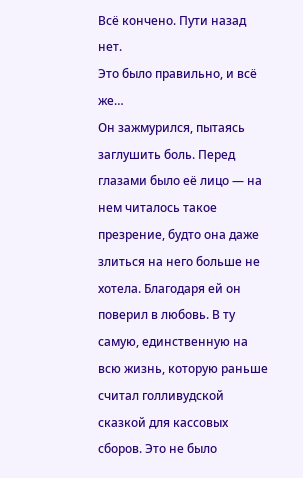Всё кончено. Пути назад нет.
Это было правильно, и всё же…
Он зажмурился, пытаясь заглушить боль. Перед глазами было её лицо — на нем читалось такое презрение, будто она даже злиться на него больше не хотела. Благодаря ей он поверил в любовь. В ту самую, единственную на всю жизнь, которую раньше считал голливудской сказкой для кассовых сборов. Это не было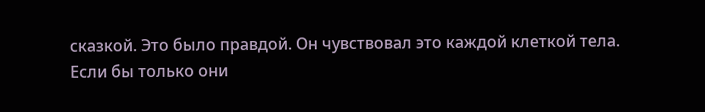сказкой. Это было правдой. Он чувствовал это каждой клеткой тела.
Если бы только они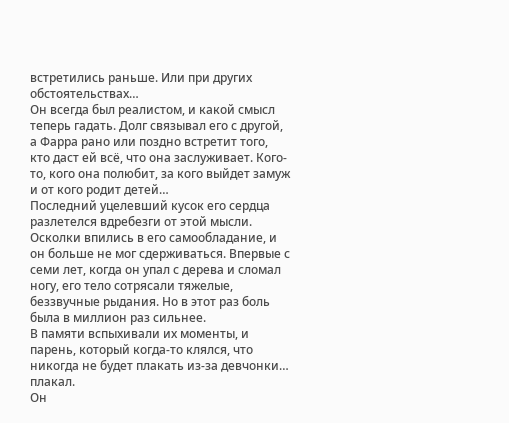встретились раньше. Или при других обстоятельствах…
Он всегда был реалистом, и какой смысл теперь гадать. Долг связывал его с другой, а Фарра рано или поздно встретит того, кто даст ей всё, что она заслуживает. Кого-то, кого она полюбит, за кого выйдет замуж и от кого родит детей…
Последний уцелевший кусок его сердца разлетелся вдребезги от этой мысли. Осколки впились в его самообладание, и он больше не мог сдерживаться. Впервые с семи лет, когда он упал с дерева и сломал ногу, его тело сотрясали тяжелые, беззвучные рыдания. Но в этот раз боль была в миллион раз сильнее.
В памяти вспыхивали их моменты, и парень, который когда-то клялся, что никогда не будет плакать из-за девчонки… плакал.
Он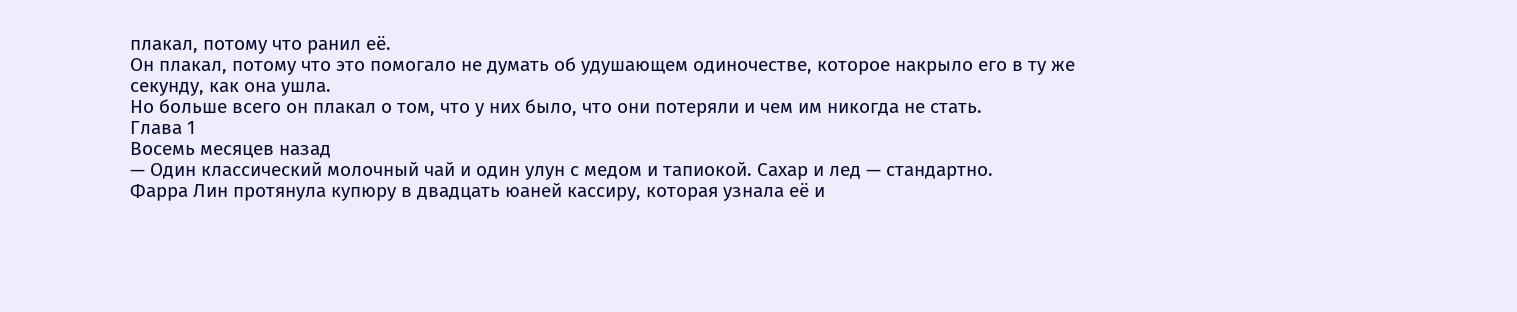плакал, потому что ранил её.
Он плакал, потому что это помогало не думать об удушающем одиночестве, которое накрыло его в ту же секунду, как она ушла.
Но больше всего он плакал о том, что у них было, что они потеряли и чем им никогда не стать.
Глава 1
Восемь месяцев назад
— Один классический молочный чай и один улун с медом и тапиокой. Сахар и лед — стандартно.
Фарра Лин протянула купюру в двадцать юаней кассиру, которая узнала её и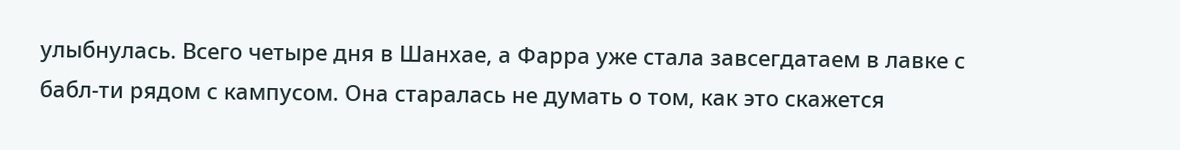улыбнулась. Всего четыре дня в Шанхае, а Фарра уже стала завсегдатаем в лавке с бабл-ти рядом с кампусом. Она старалась не думать о том, как это скажется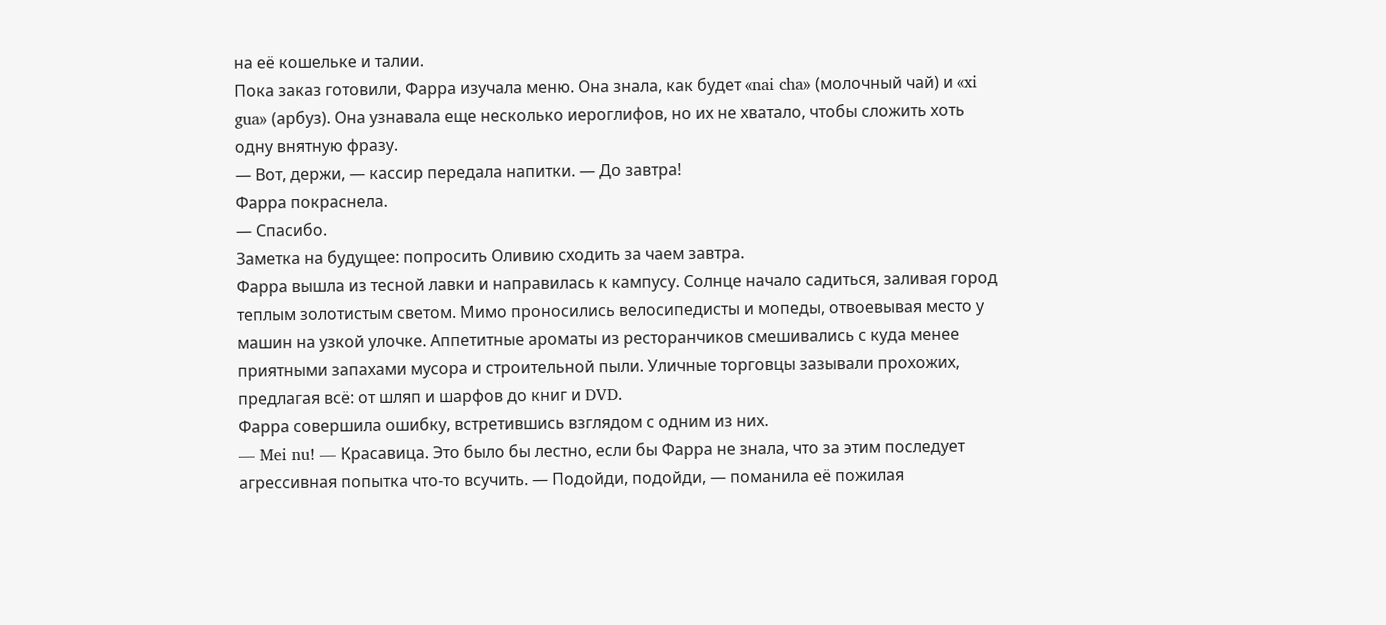на её кошельке и талии.
Пока заказ готовили, Фарра изучала меню. Она знала, как будет «nai cha» (молочный чай) и «xi gua» (арбуз). Она узнавала еще несколько иероглифов, но их не хватало, чтобы сложить хоть одну внятную фразу.
— Вот, держи, — кассир передала напитки. — До завтра!
Фарра покраснела.
— Спасибо.
Заметка на будущее: попросить Оливию сходить за чаем завтра.
Фарра вышла из тесной лавки и направилась к кампусу. Солнце начало садиться, заливая город теплым золотистым светом. Мимо проносились велосипедисты и мопеды, отвоевывая место у машин на узкой улочке. Аппетитные ароматы из ресторанчиков смешивались с куда менее приятными запахами мусора и строительной пыли. Уличные торговцы зазывали прохожих, предлагая всё: от шляп и шарфов до книг и DVD.
Фарра совершила ошибку, встретившись взглядом с одним из них.
— Mei nu! — Красавица. Это было бы лестно, если бы Фарра не знала, что за этим последует агрессивная попытка что-то всучить. — Подойди, подойди, — поманила её пожилая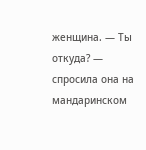женщина. — Ты откуда? — спросила она на мандаринском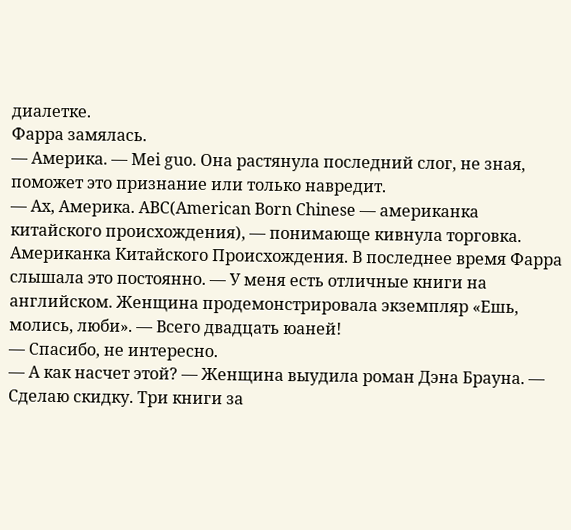диалетке.
Фарра замялась.
— Америка. — Mei guo. Она растянула последний слог, не зная, поможет это признание или только навредит.
— Ах, Америка. ABC(American Born Chinese — американка китайского происхождения), — понимающе кивнула торговка. Американка Китайского Происхождения. В последнее время Фарра слышала это постоянно. — У меня есть отличные книги на английском. Женщина продемонстрировала экземпляр «Ешь, молись, люби». — Всего двадцать юаней!
— Спасибо, не интересно.
— А как насчет этой? — Женщина выудила роман Дэна Брауна. — Сделаю скидку. Три книги за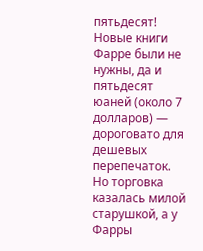пятьдесят!
Новые книги Фарре были не нужны, да и пятьдесят юаней (около 7 долларов) — дороговато для дешевых перепечаток. Но торговка казалась милой старушкой, а у Фарры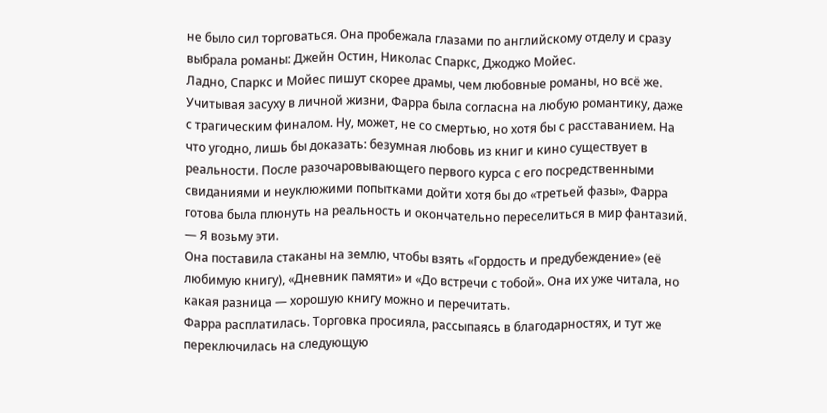не было сил торговаться. Она пробежала глазами по английскому отделу и сразу выбрала романы: Джейн Остин, Николас Спаркс, Джоджо Мойес.
Ладно, Спаркс и Мойес пишут скорее драмы, чем любовные романы, но всё же.
Учитывая засуху в личной жизни, Фарра была согласна на любую романтику, даже с трагическим финалом. Ну, может, не со смертью, но хотя бы с расставанием. На что угодно, лишь бы доказать: безумная любовь из книг и кино существует в реальности. После разочаровывающего первого курса с его посредственными свиданиями и неуклюжими попытками дойти хотя бы до «третьей фазы», Фарра готова была плюнуть на реальность и окончательно переселиться в мир фантазий.
— Я возьму эти.
Она поставила стаканы на землю, чтобы взять «Гордость и предубеждение» (её любимую книгу), «Дневник памяти» и «До встречи с тобой». Она их уже читала, но какая разница — хорошую книгу можно и перечитать.
Фарра расплатилась. Торговка просияла, рассыпаясь в благодарностях, и тут же переключилась на следующую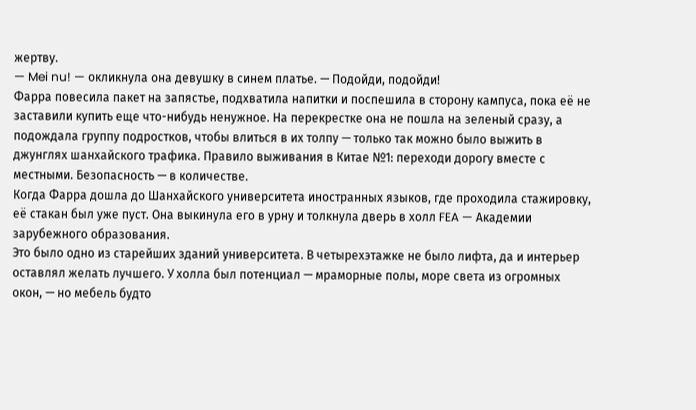жертву.
— Mei nu! — окликнула она девушку в синем платье. — Подойди, подойди!
Фарра повесила пакет на запястье, подхватила напитки и поспешила в сторону кампуса, пока её не заставили купить еще что-нибудь ненужное. На перекрестке она не пошла на зеленый сразу, а подождала группу подростков, чтобы влиться в их толпу — только так можно было выжить в джунглях шанхайского трафика. Правило выживания в Китае №1: переходи дорогу вместе с местными. Безопасность — в количестве.
Когда Фарра дошла до Шанхайского университета иностранных языков, где проходила стажировку, её стакан был уже пуст. Она выкинула его в урну и толкнула дверь в холл FEA — Академии зарубежного образования.
Это было одно из старейших зданий университета. В четырехэтажке не было лифта, да и интерьер оставлял желать лучшего. У холла был потенциал — мраморные полы, море света из огромных окон, — но мебель будто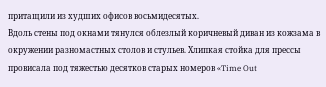притащили из худших офисов восьмидесятых.
Вдоль стены под окнами тянулся облезлый коричневый диван из кожзама в окружении разномастных столов и стульев. Хлипкая стойка для прессы провисала под тяжестью десятков старых номеров «Time Out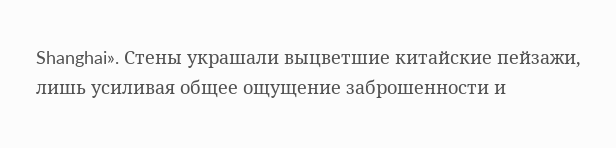Shanghai». Стены украшали выцветшие китайские пейзажи, лишь усиливая общее ощущение заброшенности и